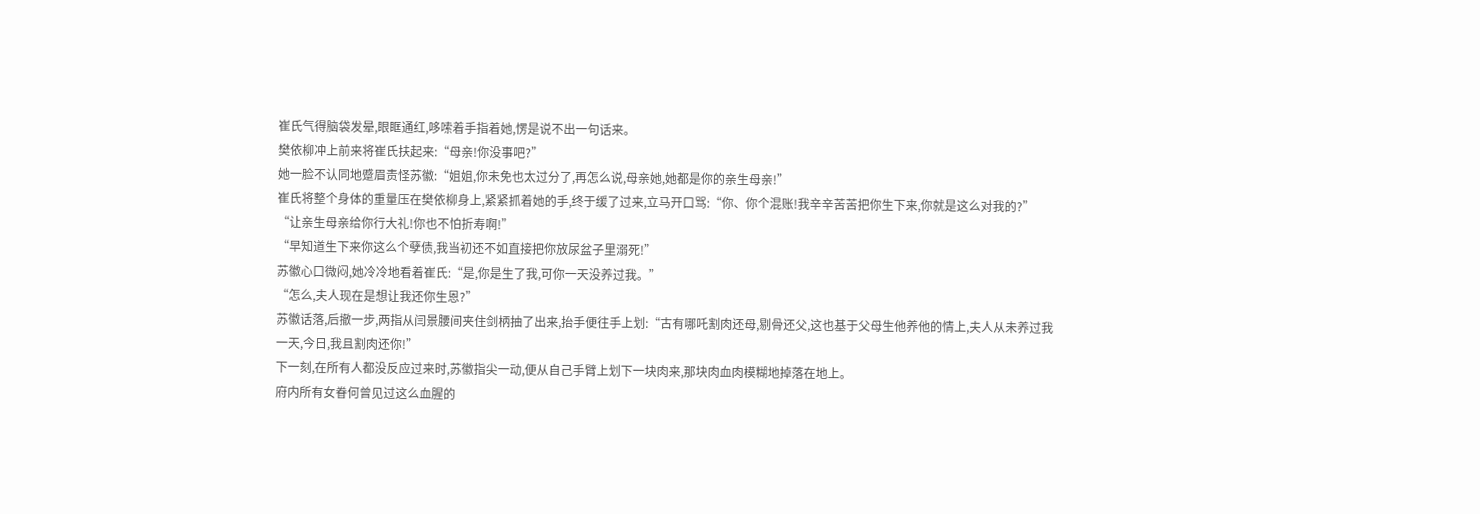崔氏气得脑袋发晕,眼眶通红,哆嗦着手指着她,愣是说不出一句话来。
樊依柳冲上前来将崔氏扶起来:“母亲!你没事吧?”
她一脸不认同地蹙眉责怪苏徽:“姐姐,你未免也太过分了,再怎么说,母亲她,她都是你的亲生母亲!”
崔氏将整个身体的重量压在樊依柳身上,紧紧抓着她的手,终于缓了过来,立马开口骂:“你、你个混账!我辛辛苦苦把你生下来,你就是这么对我的?”
“让亲生母亲给你行大礼!你也不怕折寿啊!”
“早知道生下来你这么个孽债,我当初还不如直接把你放尿盆子里溺死!”
苏徽心口微闷,她冷冷地看着崔氏:“是,你是生了我,可你一天没养过我。”
“怎么,夫人现在是想让我还你生恩?”
苏徽话落,后撤一步,两指从闫景腰间夹住剑柄抽了出来,抬手便往手上划:“古有哪吒割肉还母,剔骨还父,这也基于父母生他养他的情上,夫人从未养过我一天,今日,我且割肉还你!”
下一刻,在所有人都没反应过来时,苏徽指尖一动,便从自己手臂上划下一块肉来,那块肉血肉模糊地掉落在地上。
府内所有女眷何曾见过这么血腥的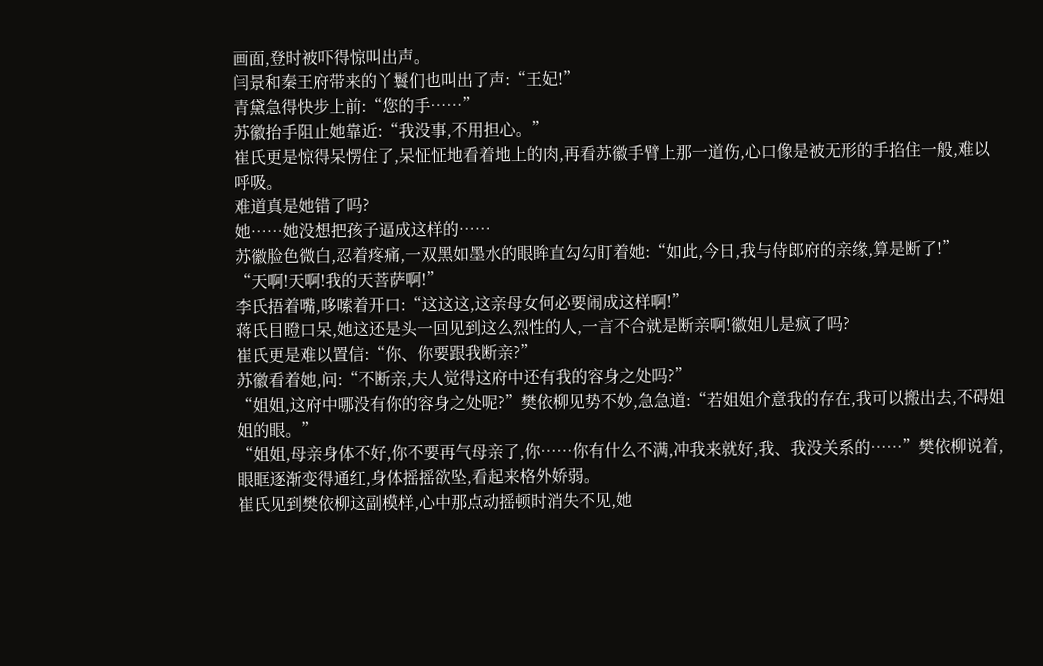画面,登时被吓得惊叫出声。
闫景和秦王府带来的丫鬟们也叫出了声:“王妃!”
青黛急得快步上前:“您的手……”
苏徽抬手阻止她靠近:“我没事,不用担心。”
崔氏更是惊得呆愣住了,呆怔怔地看着地上的肉,再看苏徽手臂上那一道伤,心口像是被无形的手掐住一般,难以呼吸。
难道真是她错了吗?
她……她没想把孩子逼成这样的……
苏徽脸色微白,忍着疼痛,一双黑如墨水的眼眸直勾勾盯着她:“如此,今日,我与侍郎府的亲缘,算是断了!”
“天啊!天啊!我的天菩萨啊!”
李氏捂着嘴,哆嗦着开口:“这这这,这亲母女何必要闹成这样啊!”
蒋氏目瞪口呆,她这还是头一回见到这么烈性的人,一言不合就是断亲啊!徽姐儿是疯了吗?
崔氏更是难以置信:“你、你要跟我断亲?”
苏徽看着她,问:“不断亲,夫人觉得这府中还有我的容身之处吗?”
“姐姐,这府中哪没有你的容身之处呢?”樊依柳见势不妙,急急道:“若姐姐介意我的存在,我可以搬出去,不碍姐姐的眼。”
“姐姐,母亲身体不好,你不要再气母亲了,你……你有什么不满,冲我来就好,我、我没关系的……”樊依柳说着,眼眶逐渐变得通红,身体摇摇欲坠,看起来格外娇弱。
崔氏见到樊依柳这副模样,心中那点动摇顿时消失不见,她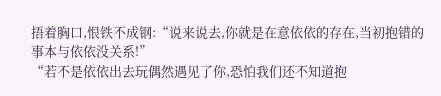捂着胸口,恨铁不成钢:“说来说去,你就是在意依依的存在,当初抱错的事本与依依没关系!”
“若不是依依出去玩偶然遇见了你,恐怕我们还不知道抱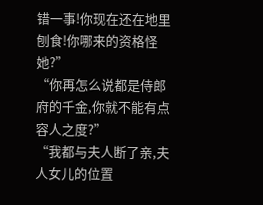错一事!你现在还在地里刨食!你哪来的资格怪她?”
“你再怎么说都是侍郎府的千金,你就不能有点容人之度?”
“我都与夫人断了亲,夫人女儿的位置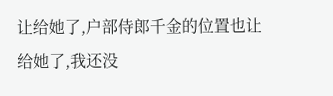让给她了,户部侍郎千金的位置也让给她了,我还没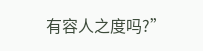有容人之度吗?”